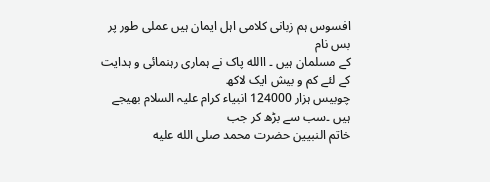افسوس ہم زبانی کلامی اہل ایمان ہیں عملی طور پر بس نام
کے مسلمان ہیں ۔ االله پاک نے ہماری رہنمائی و ہدایت کے لئے کم و بیش ایک لاکھ
چوبیس ہزار 124000 انبیاء کرام علیہ السلام بھیجے ہیں ۔سب سے بڑھ کر جب
خاتم النبیین حضرت محمد صلى الله عليه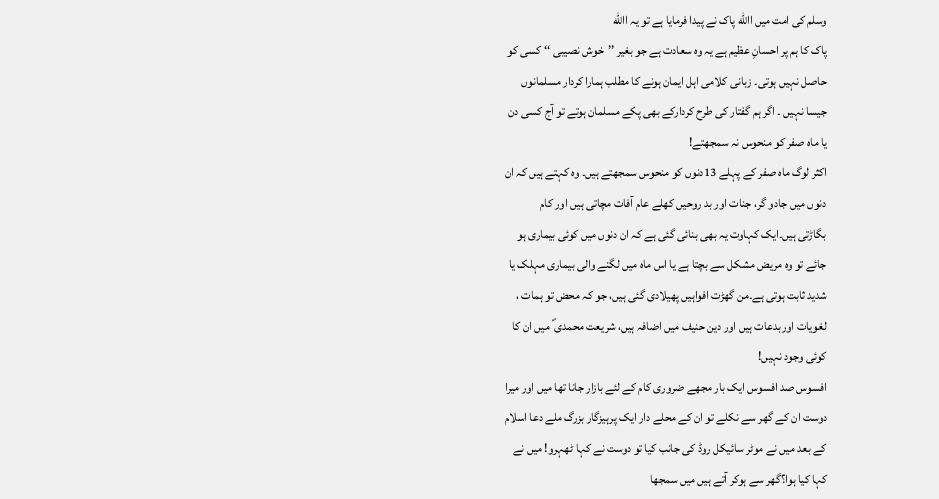وسلم کی امت میں االله پاک نے پیدا فرمایا ہے تو یہ االله
پاک کا ہم پر احسانِ عظیم ہے یہ وہ سعادت ہے جو بغیر ’’خوش نصیبی ‘‘ کسی کو
حاصل نہیں ہوتی۔ زبانی کلامی اہل ایمان ہونے کا مطلب ہمارا کردار مسلمانوں
جیسا نہیں ۔ اگر ہم گفتار کی طرح کردارکے بھی پکے مسلمان ہوتے تو آج کسی دن
یا ماہ صفر کو منحوس نہ سمجھتے!
اکثر لوگ ماہ صفر کے پہلے 13دنوں کو منحوس سمجھتے ہیں۔ وہ کہتے ہیں کہ ان
دنوں میں جادو گر، جنات اور بد روحیں کھلے عام آفات مچاتی ہیں اور کام
بگاڑتی ہیں۔ایک کہاوت یہ بھی بنائی گئی ہے کہ ان دنوں میں کوئی بیماری ہو
جائے تو وہ مریض مشکل سے بچتا ہے یا اس ماہ میں لگنے والی بیماری مہلک یا
شدید ثابت ہوتی ہے۔من گھڑت افواہیں پھیلادی گئی ہیں، جو کہ محض تو ہمات ،
لغویات اوربدعات ہیں اور دین حنیف میں اضافہ ہیں، شریعت محمدی ؐ میں ان کا
کوئی وجود نہیں!
افسوس صد افسوس ایک بار مجھے ضروری کام کے لئے بازار جانا تھا میں اور میرا
دوست ان کے گھر سے نکلے تو ان کے محلے دار ایک پرہیزگار بزرگ ملے دعا اسلام
کے بعد میں نے موٹر سائیکل روڈ کی جانب کیا تو دوست نے کہا ٹھہرو! میں نے
کہا کیا ہوا؟گھر سے ہوکر آتے ہیں میں سمجھا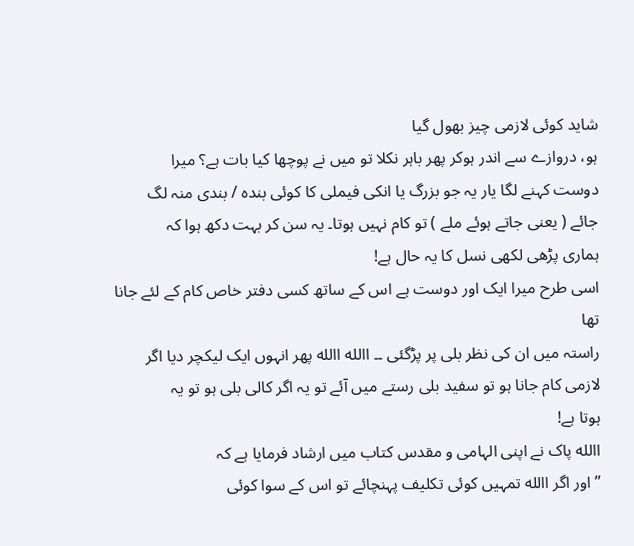شاید کوئی لازمی چیز بھول گیا
ہو، دروازے سے اندر ہوکر پھر باہر نکلا تو میں نے پوچھا کیا بات ہے؟ میرا
دوست کہنے لگا یار یہ جو بزرگ یا انکی فیملی کا کوئی بندہ / بندی منہ لگ
جائے ( یعنی جاتے ہوئے ملے ) تو کام نہیں ہوتا۔ یہ سن کر بہت دکھ ہوا کہ
ہماری پڑھی لکھی نسل کا یہ حال ہے!
اسی طرح میرا ایک اور دوست ہے اس کے ساتھ کسی دفتر خاص کام کے لئے جانا تھا
راستہ میں ان کی نظر بلی پر پڑگئی ۔۔ االله االله پھر انہوں ایک لیکچر دیا اگر
لازمی کام جانا ہو تو سفید بلی رستے میں آئے تو یہ اگر کالی بلی ہو تو یہ
ہوتا ہے!
االله پاک نے اپنی الہامی و مقدس کتاب میں ارشاد فرمایا ہے کہ
’’اور اگر االله تمہیں کوئی تکلیف پہنچائے تو اس کے سوا کوئی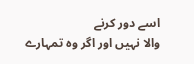اسے دور کرنے
والا نہیں اور اگر وہ تمہارے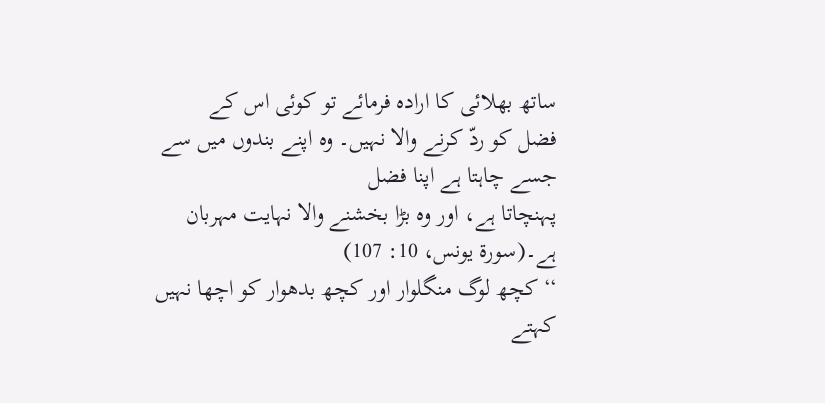ساتھ بھلائی کا ارادہ فرمائے تو کوئی اس کے
فضل کو ردّ کرنے والا نہیں۔ وہ اپنے بندوں میں سے جسے چاہتا ہے اپنا فضل
پہنچاتا ہے، اور وہ بڑا بخشنے والا نہایت مہربان ہے۔(سورۃ یونس، 10: 107)
‘‘ کچھ لوگ منگلوار اور کچھ بدھوار کو اچھا نہیں کہتے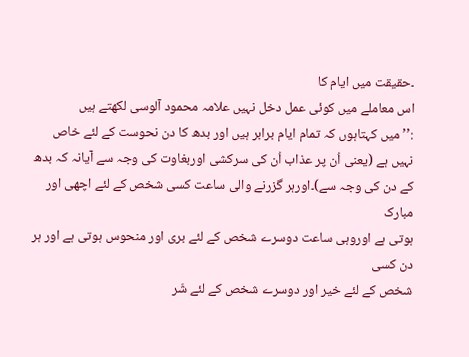۔حقیقت میں ایام کا
اس معاملے میں کوئی عمل دخل نہیں علامہ محمود آلوسی لکھتے ہیں
:’’ میں کہتاہوں کہ تمام ایام برابر ہیں اور بدھ کا دن نحوست کے لئے خاص
نہیں ہے (یعنی اُن پر عذاب اُن کی سرکشی اوربغاوت کی وجہ سے آیانہ کہ بدھ
کے دن کی وجہ سے)۔اورہر گزرنے والی ساعت کسی شخص کے لئے اچھی اور مبارک
ہوتی ہے اوروہی ساعت دوسرے شخص کے لئے بری اور منحوس ہوتی ہے اور ہر دن کسی
شخص کے لئے خیر اور دوسرے شخص کے لئے شَر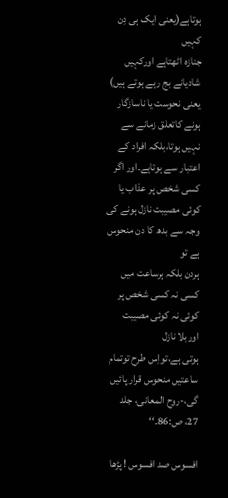ہوتاہے(یعنی ایک ہی دِن کہیں
جنازہ اٹھتاہے اورکہیں شادیانے بج رہے ہوتے ہیں) یعنی نحوست یا ناسازگار
ہونے کاتعلق زمانے سے نہیں ہوتا،بلکہ افراد کے اعتبار سے ہوتاہے۔اور اگر
کسی شخص پر عذاب یا کوئی مصیبت نازل ہونے کی وجہ سے بدھ کا دن منحوس ہے تو
ہردن بلکہ ہرساعت میں کسی نہ کسی شخص پر کوئی نہ کوئی مصیبت اوربلا نازل
ہوتی ہے،تواِس طرح توتمام ساعتیں منحوس قرار پائیں گی،-روح المعانی، جلد
27، ص:86۔‘‘

افسوس صد افسوس ! پڑھا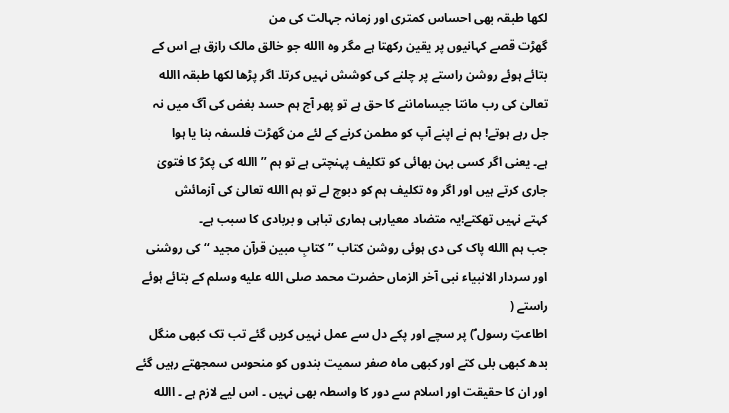لکھا طبقہ بھی احساس کمتری اور زمانہ جہالت کی من
گھڑت قصے کہانیوں پر یقین رکھتا ہے مگر وہ االله جو خالق مالک رازق ہے اس کے
بتائے ہوئے روشن راستے پر چلنے کی کوشش نہیں کرتا۔ اگر پڑھا لکھا طبقہ االله
تعالیٰ کی رب مانتا جیساماننے کا حق ہے تو پھر آج ہم حسد بغض کی آگ میں نہ
جل رہے ہوتے! ہم نے اپنے آپ کو مطمن کرنے کے لئے من گھڑت فلسفہ بنا یا ہوا
ہے۔ یعنی اگر کسی بہن بھائی کو تکلیف پہنچتی ہے تو ہم ’’ االله کی پکڑ کا فتویٰ
جاری کرتے ہیں اور اگر وہ تکلیف ہم کو دبوچ لے تو ہم االله تعالیٰ کی آزمائش
کہتے نہیں تھکتے!یہ متضاد معیارہی ہماری تباہی و بربادی کا سبب ہے۔
جب ہم االله پاک کی دی ہوئی روشن کتاب ’’ کتابِ مبین قرآن مجید ‘‘ کی روشنی
اور سردار الانبیاء نبی آخر الزماں حضرت محمد صلى الله عليه وسلم کے بتائے ہوئے راستے (
اطاعتِ رسول ؐ) پر سچے اور پکے دل سے عمل نہیں کریں گئے تب تک کبھی منگل
بدھ کبھی بلی کتے اور کبھی ماہ صفر سمیت بندوں کو منحوس سمجھتے رہیں گئے
اور ان کا حقیقت اور اسلام سے دور کا واسطہ بھی نہیں ۔ اس لیے لازم ہے ۔ االله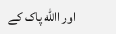اور االله پاک کے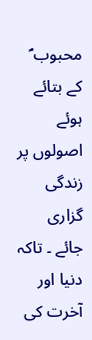محبوب ؐ کے بتائے ہوئے اصولوں پر زندگی گزاری جائے ۔ تاکہ
دنیا اور آخرت کی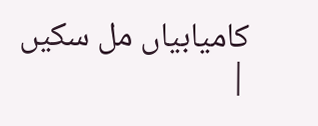کامیابیاں مل سکیں |